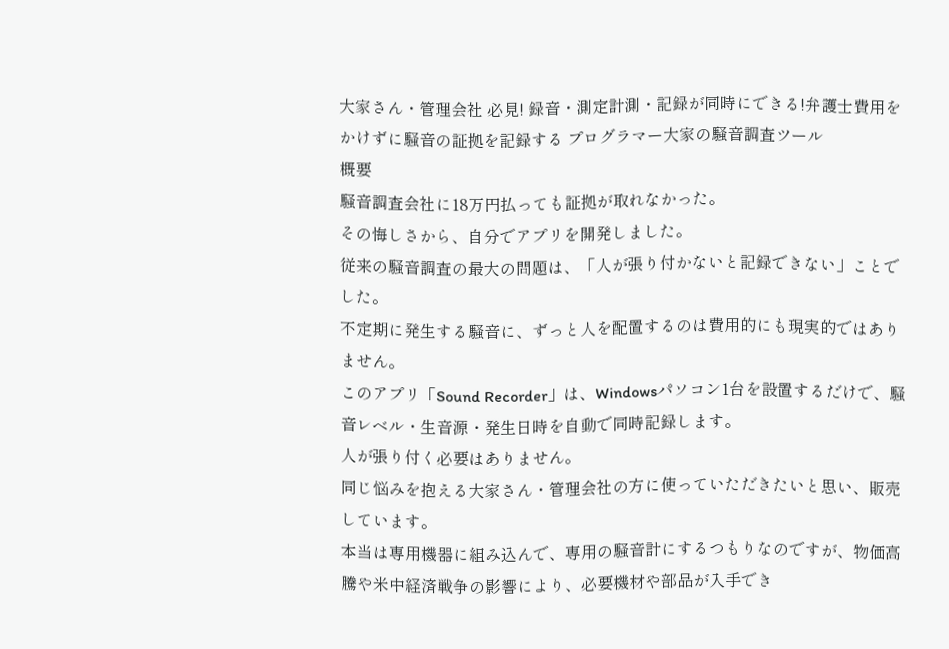大家さん・管理会社 必見! 録音・測定計測・記録が同時にできる!弁護士費用をかけずに騒音の証拠を記録する プログラマー大家の騒音調査ツール
概要
騒音調査会社に18万円払っても証拠が取れなかった。
その悔しさから、自分でアプリを開発しました。
従来の騒音調査の最大の問題は、「人が張り付かないと記録できない」ことでした。
不定期に発生する騒音に、ずっと人を配置するのは費用的にも現実的ではありません。
このアプリ「Sound Recorder」は、Windowsパソコン1台を設置するだけで、騒音レベル・生音源・発生日時を自動で同時記録します。
人が張り付く必要はありません。
同じ悩みを抱える大家さん・管理会社の方に使っていただきたいと思い、販売しています。
本当は専用機器に組み込んで、専用の騒音計にするつもりなのですが、物価高騰や米中経済戦争の影響により、必要機材や部品が入手でき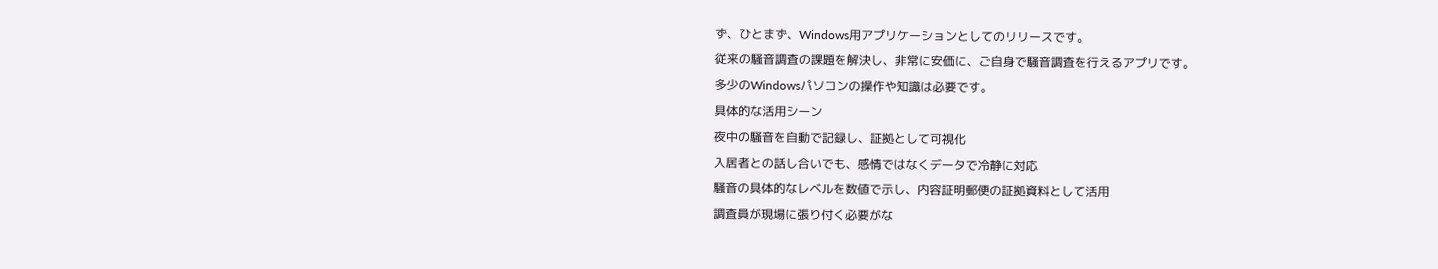ず、ひとまず、Windows用アプリケーションとしてのリリースです。
従来の騒音調査の課題を解決し、非常に安価に、ご自身で騒音調査を行えるアプリです。
多少のWindowsパソコンの操作や知識は必要です。
具体的な活用シーン
夜中の騒音を自動で記録し、証拠として可視化
入居者との話し合いでも、感情ではなくデータで冷静に対応
騒音の具体的なレベルを数値で示し、内容証明郵便の証拠資料として活用
調査員が現場に張り付く必要がな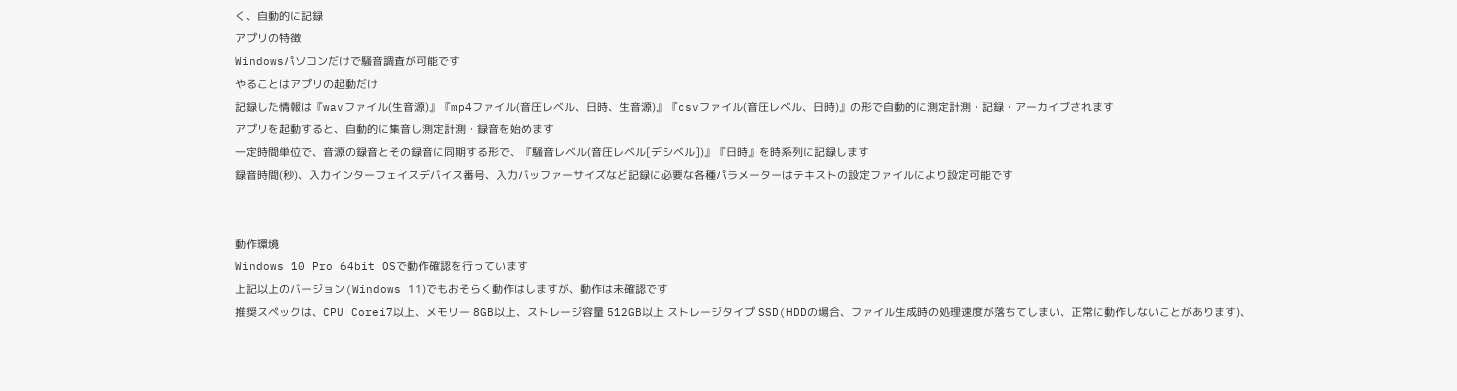く、自動的に記録
アプリの特徴
Windowsパソコンだけで騒音調査が可能です
やることはアプリの起動だけ
記録した情報は『wavファイル(生音源)』『mp4ファイル(音圧レベル、日時、生音源)』『csvファイル(音圧レベル、日時)』の形で自動的に測定計測・記録・アーカイブされます
アプリを起動すると、自動的に集音し測定計測・録音を始めます
一定時間単位で、音源の録音とその録音に同期する形で、『騒音レベル(音圧レベル[デシベル])』『日時』を時系列に記録します
録音時間(秒)、入力インターフェイスデバイス番号、入力バッファーサイズなど記録に必要な各種パラメーターはテキストの設定ファイルにより設定可能です


動作環境
Windows 10 Pro 64bit OSで動作確認を行っています
上記以上のバージョン(Windows 11)でもおそらく動作はしますが、動作は未確認です
推奨スペックは、CPU Corei7以上、メモリー 8GB以上、ストレージ容量 512GB以上 ストレージタイプ SSD(HDDの場合、ファイル生成時の処理速度が落ちてしまい、正常に動作しないことがあります)、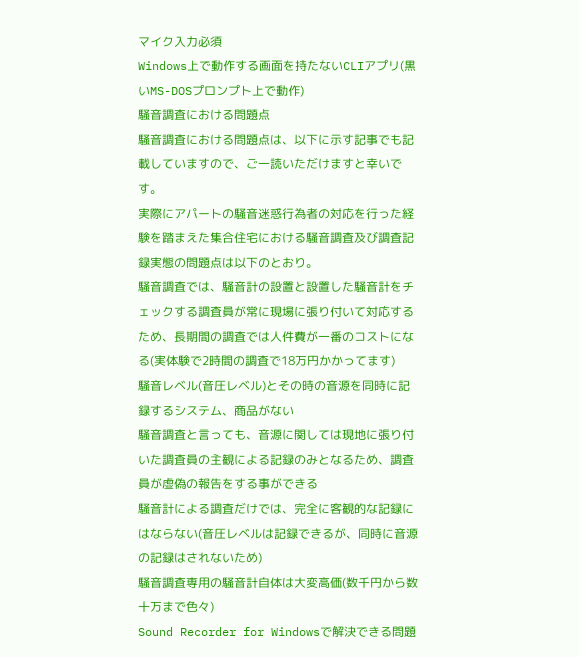マイク入力必須
Windows上で動作する画面を持たないCLIアプリ(黒いMS-DOSプロンプト上で動作)
騒音調査における問題点
騒音調査における問題点は、以下に示す記事でも記載していますので、ご一読いただけますと幸いです。
実際にアパートの騒音迷惑行為者の対応を行った経験を踏まえた集合住宅における騒音調査及び調査記録実態の問題点は以下のとおり。
騒音調査では、騒音計の設置と設置した騒音計をチェックする調査員が常に現場に張り付いて対応するため、長期間の調査では人件費が一番のコストになる(実体験で2時間の調査で18万円かかってます)
騒音レベル(音圧レベル)とその時の音源を同時に記録するシステム、商品がない
騒音調査と言っても、音源に関しては現地に張り付いた調査員の主観による記録のみとなるため、調査員が虚偽の報告をする事ができる
騒音計による調査だけでは、完全に客観的な記録にはならない(音圧レベルは記録できるが、同時に音源の記録はされないため)
騒音調査専用の騒音計自体は大変高価(数千円から数十万まで色々)
Sound Recorder for Windowsで解決できる問題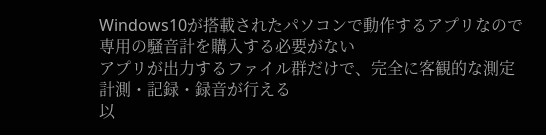Windows10が搭載されたパソコンで動作するアプリなので専用の騒音計を購入する必要がない
アプリが出力するファイル群だけで、完全に客観的な測定計測・記録・録音が行える
以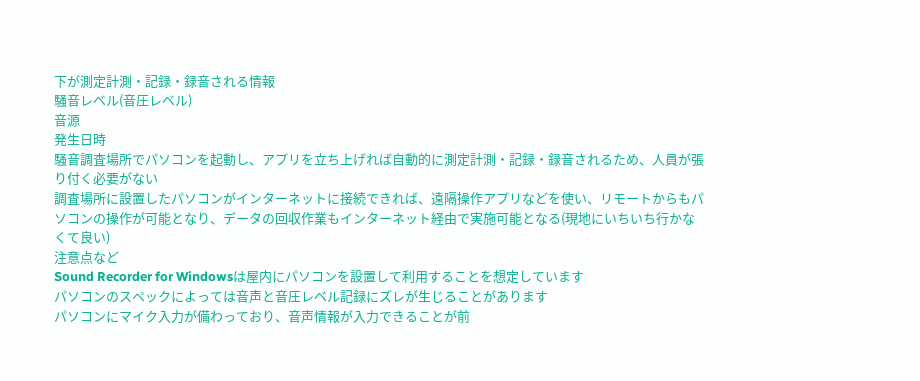下が測定計測・記録・録音される情報
騒音レベル(音圧レベル)
音源
発生日時
騒音調査場所でパソコンを起動し、アプリを立ち上げれば自動的に測定計測・記録・録音されるため、人員が張り付く必要がない
調査場所に設置したパソコンがインターネットに接続できれば、遠隔操作アプリなどを使い、リモートからもパソコンの操作が可能となり、データの回収作業もインターネット経由で実施可能となる(現地にいちいち行かなくて良い)
注意点など
Sound Recorder for Windowsは屋内にパソコンを設置して利用することを想定しています
パソコンのスペックによっては音声と音圧レベル記録にズレが生じることがあります
パソコンにマイク入力が備わっており、音声情報が入力できることが前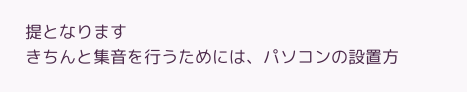提となります
きちんと集音を行うためには、パソコンの設置方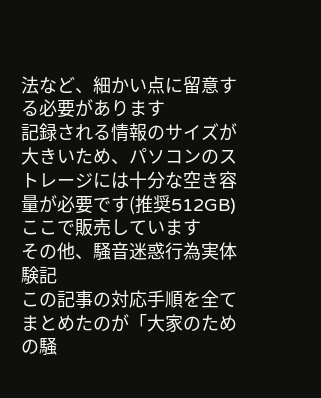法など、細かい点に留意する必要があります
記録される情報のサイズが大きいため、パソコンのストレージには十分な空き容量が必要です(推奨512GB)
ここで販売しています
その他、騒音迷惑行為実体験記
この記事の対応手順を全てまとめたのが「大家のための騒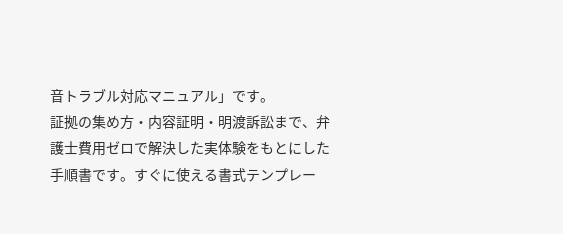音トラブル対応マニュアル」です。
証拠の集め方・内容証明・明渡訴訟まで、弁護士費用ゼロで解決した実体験をもとにした手順書です。すぐに使える書式テンプレー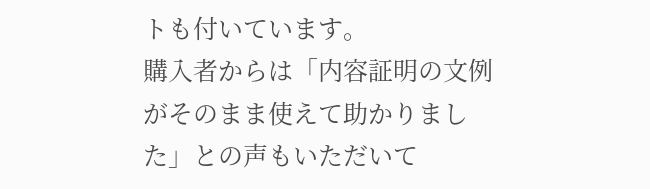トも付いています。
購入者からは「内容証明の文例がそのまま使えて助かりました」との声もいただいて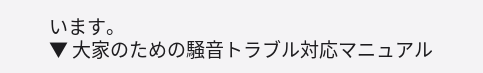います。
▼ 大家のための騒音トラブル対応マニュアル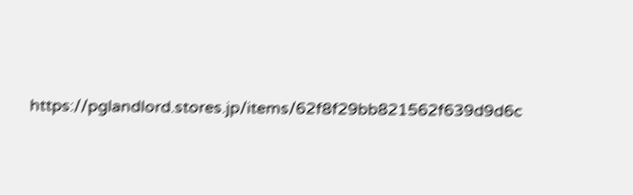https://pglandlord.stores.jp/items/62f8f29bb821562f639d9d6c